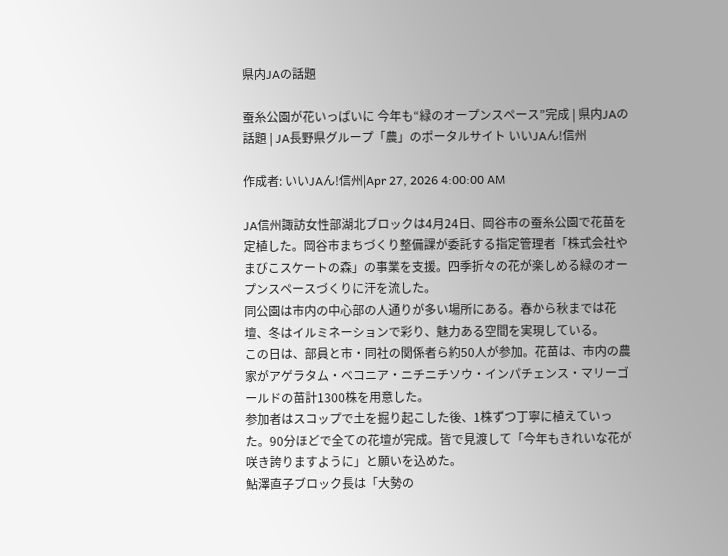県内JAの話題

蚕糸公園が花いっぱいに 今年も“緑のオープンスペース”完成 | 県内JAの話題 | JA長野県グループ「農」のポータルサイト いいJAん!信州

作成者: いいJAん!信州|Apr 27, 2026 4:00:00 AM

JA信州諏訪女性部湖北ブロックは4月24日、岡谷市の蚕糸公園で花苗を定植した。岡谷市まちづくり整備課が委託する指定管理者「株式会社やまびこスケートの森」の事業を支援。四季折々の花が楽しめる緑のオープンスペースづくりに汗を流した。
同公園は市内の中心部の人通りが多い場所にある。春から秋までは花壇、冬はイルミネーションで彩り、魅力ある空間を実現している。
この日は、部員と市・同社の関係者ら約50人が参加。花苗は、市内の農家がアゲラタム・ベコニア・ニチニチソウ・インパチェンス・マリーゴールドの苗計1300株を用意した。
参加者はスコップで土を掘り起こした後、1株ずつ丁寧に植えていった。90分ほどで全ての花壇が完成。皆で見渡して「今年もきれいな花が咲き誇りますように」と願いを込めた。
鮎澤直子ブロック長は「大勢の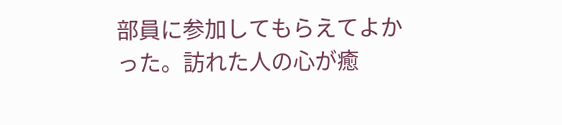部員に参加してもらえてよかった。訪れた人の心が癒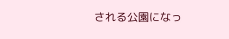される公園になっ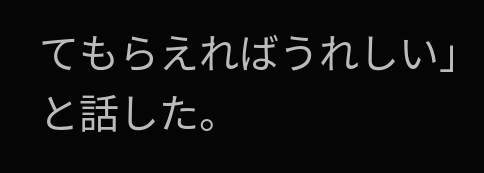てもらえればうれしい」と話した。